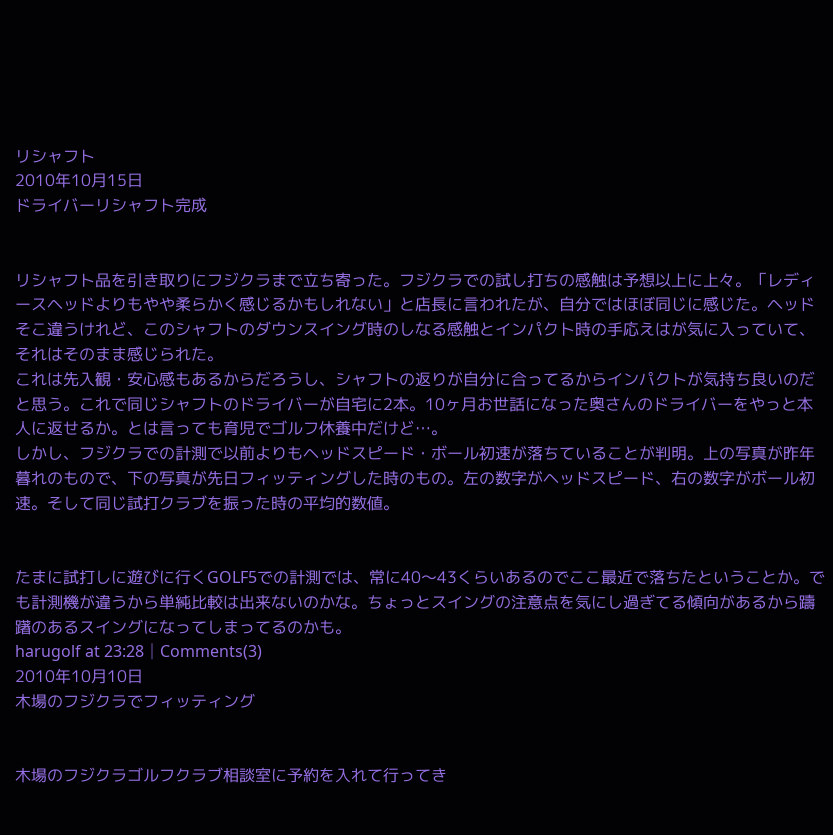リシャフト
2010年10月15日
ドライバーリシャフト完成


リシャフト品を引き取りにフジクラまで立ち寄った。フジクラでの試し打ちの感触は予想以上に上々。「レディースヘッドよりもやや柔らかく感じるかもしれない」と店長に言われたが、自分ではほぼ同じに感じた。ヘッドそこ違うけれど、このシャフトのダウンスイング時のしなる感触とインパクト時の手応えはが気に入っていて、それはそのまま感じられた。
これは先入観・安心感もあるからだろうし、シャフトの返りが自分に合ってるからインパクトが気持ち良いのだと思う。これで同じシャフトのドライバーが自宅に2本。10ヶ月お世話になった奥さんのドライバーをやっと本人に返せるか。とは言っても育児でゴルフ休養中だけど…。
しかし、フジクラでの計測で以前よりもヘッドスピード・ボール初速が落ちていることが判明。上の写真が昨年暮れのもので、下の写真が先日フィッティングした時のもの。左の数字がヘッドスピード、右の数字がボール初速。そして同じ試打クラブを振った時の平均的数値。


たまに試打しに遊びに行くGOLF5での計測では、常に40〜43くらいあるのでここ最近で落ちたということか。でも計測機が違うから単純比較は出来ないのかな。ちょっとスイングの注意点を気にし過ぎてる傾向があるから躊躇のあるスイングになってしまってるのかも。
harugolf at 23:28│Comments(3)
2010年10月10日
木場のフジクラでフィッティング


木場のフジクラゴルフクラブ相談室に予約を入れて行ってき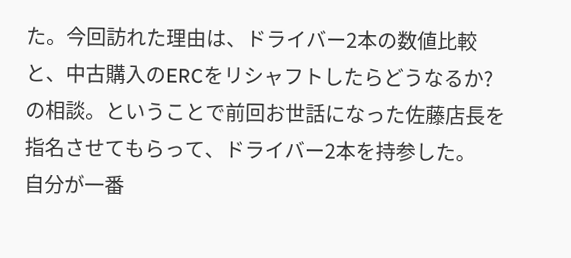た。今回訪れた理由は、ドライバー2本の数値比較と、中古購入のERCをリシャフトしたらどうなるか?の相談。ということで前回お世話になった佐藤店長を指名させてもらって、ドライバー2本を持参した。
自分が一番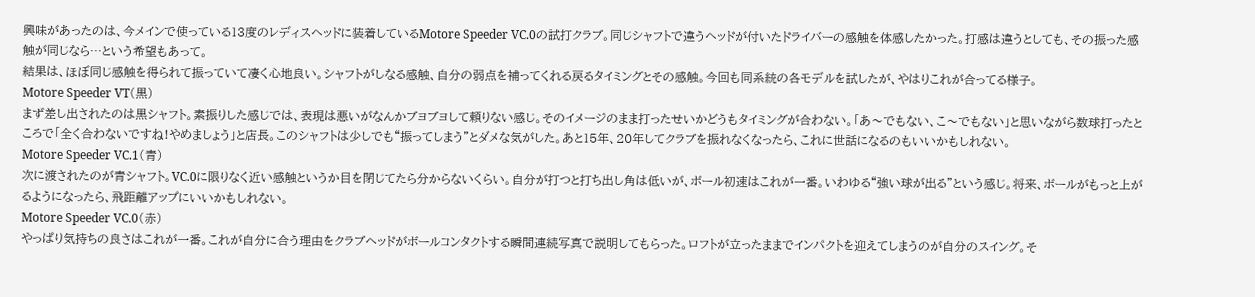興味があったのは、今メインで使っている13度のレディスヘッドに装着しているMotore Speeder VC.0の試打クラブ。同じシャフトで違うヘッドが付いたドライバーの感触を体感したかった。打感は違うとしても、その振った感触が同じなら…という希望もあって。
結果は、ほぼ同じ感触を得られて振っていて凄く心地良い。シャフトがしなる感触、自分の弱点を補ってくれる戻るタイミングとその感触。今回も同系統の各モデルを試したが、やはりこれが合ってる様子。
Motore Speeder VT(黒)
まず差し出されたのは黒シャフト。素振りした感じでは、表現は悪いがなんかブヨブヨして頼りない感じ。そのイメージのまま打ったせいかどうもタイミングが合わない。「あ〜でもない、こ〜でもない」と思いながら数球打ったところで「全く合わないですね!やめましょう」と店長。このシャフトは少しでも“振ってしまう”とダメな気がした。あと15年、20年してクラブを振れなくなったら、これに世話になるのもいいかもしれない。
Motore Speeder VC.1(青)
次に渡されたのが青シャフト。VC.0に限りなく近い感触というか目を閉じてたら分からないくらい。自分が打つと打ち出し角は低いが、ボール初速はこれが一番。いわゆる“強い球が出る”という感じ。将来、ボールがもっと上がるようになったら、飛距離アップにいいかもしれない。
Motore Speeder VC.0(赤)
やっぱり気持ちの良さはこれが一番。これが自分に合う理由をクラブヘッドがボールコンタクトする瞬間連続写真で説明してもらった。ロフトが立ったままでインパクトを迎えてしまうのが自分のスイング。そ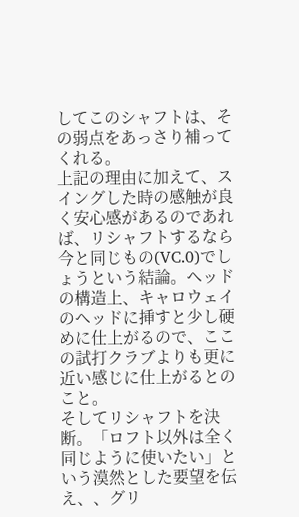してこのシャフトは、その弱点をあっさり補ってくれる。
上記の理由に加えて、スイングした時の感触が良く安心感があるのであれば、リシャフトするなら今と同じもの(VC.0)でしょうという結論。ヘッドの構造上、キャロウェイのヘッドに挿すと少し硬めに仕上がるので、ここの試打クラブよりも更に近い感じに仕上がるとのこと。
そしてリシャフトを決断。「ロフト以外は全く同じように使いたい」という漠然とした要望を伝え、、グリ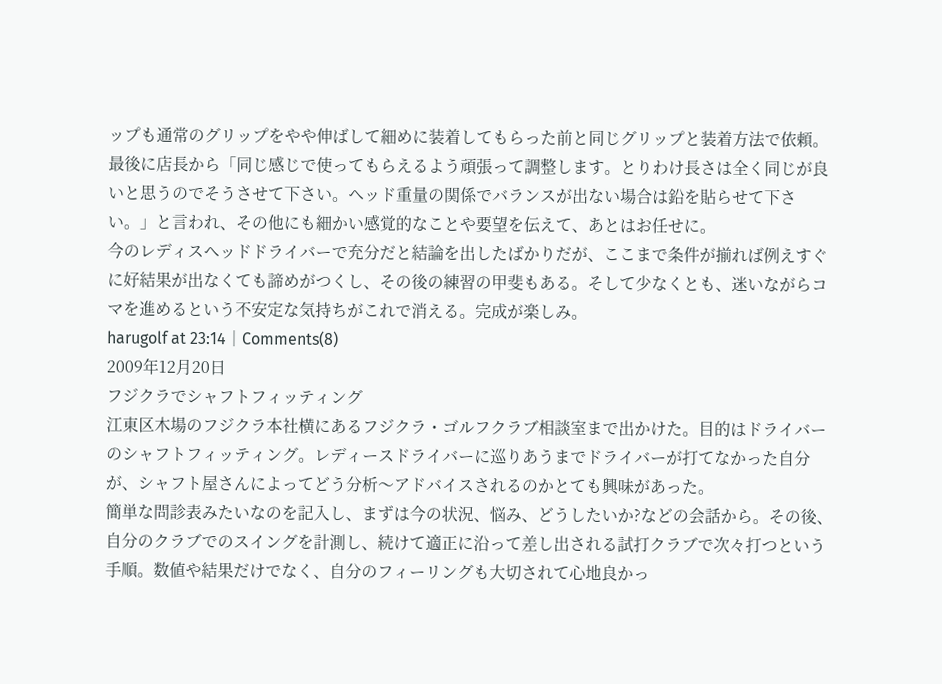ップも通常のグリップをやや伸ばして細めに装着してもらった前と同じグリップと装着方法で依頼。
最後に店長から「同じ感じで使ってもらえるよう頑張って調整します。とりわけ長さは全く同じが良いと思うのでそうさせて下さい。ヘッド重量の関係でバランスが出ない場合は鉛を貼らせて下さい。」と言われ、その他にも細かい感覚的なことや要望を伝えて、あとはお任せに。
今のレディスヘッドドライバーで充分だと結論を出したばかりだが、ここまで条件が揃れば例えすぐに好結果が出なくても諦めがつくし、その後の練習の甲斐もある。そして少なくとも、迷いながらコマを進めるという不安定な気持ちがこれで消える。完成が楽しみ。
harugolf at 23:14│Comments(8)
2009年12月20日
フジクラでシャフトフィッティング
江東区木場のフジクラ本社横にあるフジクラ・ゴルフクラブ相談室まで出かけた。目的はドライバーのシャフトフィッティング。レディースドライバーに巡りあうまでドライバーが打てなかった自分が、シャフト屋さんによってどう分析〜アドバイスされるのかとても興味があった。
簡単な問診表みたいなのを記入し、まずは今の状況、悩み、どうしたいか?などの会話から。その後、自分のクラブでのスイングを計測し、続けて適正に沿って差し出される試打クラブで次々打つという手順。数値や結果だけでなく、自分のフィーリングも大切されて心地良かっ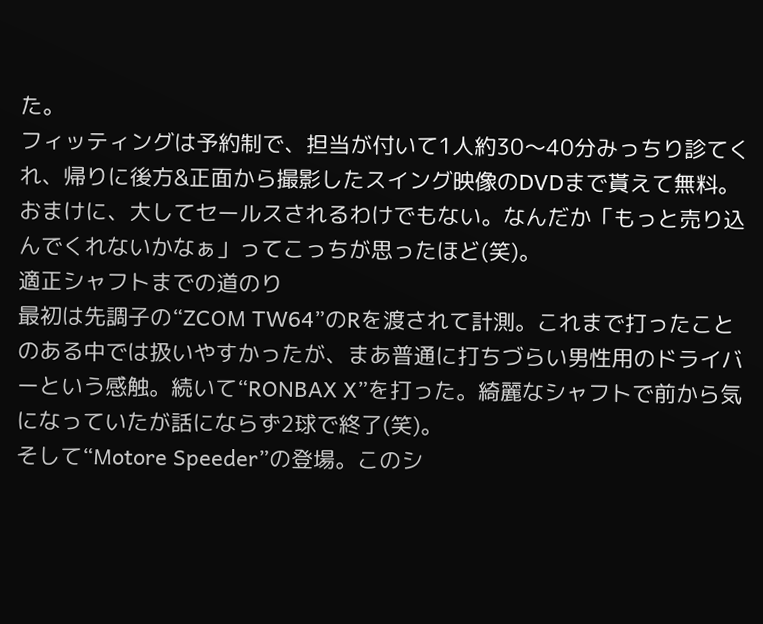た。
フィッティングは予約制で、担当が付いて1人約30〜40分みっちり診てくれ、帰りに後方&正面から撮影したスイング映像のDVDまで貰えて無料。おまけに、大してセールスされるわけでもない。なんだか「もっと売り込んでくれないかなぁ」ってこっちが思ったほど(笑)。
適正シャフトまでの道のり
最初は先調子の“ZCOM TW64”のRを渡されて計測。これまで打ったことのある中では扱いやすかったが、まあ普通に打ちづらい男性用のドライバーという感触。続いて“RONBAX X”を打った。綺麗なシャフトで前から気になっていたが話にならず2球で終了(笑)。
そして“Motore Speeder”の登場。このシ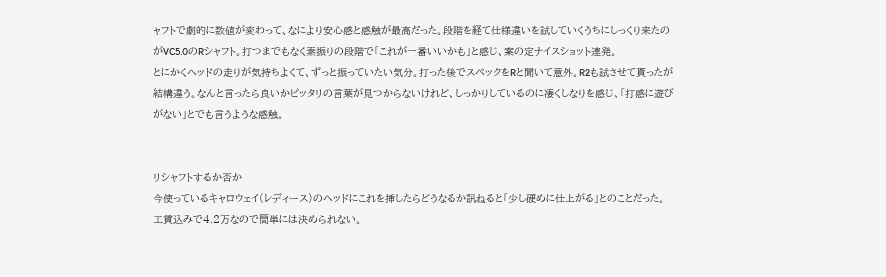ャフトで劇的に数値が変わって、なにより安心感と感触が最高だった。段階を経て仕様違いを試していくうちにしっくり来たのがVC5.0のRシャフト。打つまでもなく素振りの段階で「これが一番いいかも」と感じ、案の定ナイスショット連発。
とにかくヘッドの走りが気持ちよくて、ずっと振っていたい気分。打った後でスペックをRと聞いて意外。R2も試させて貰ったが結構違う。なんと言ったら良いかピッタリの言葉が見つからないけれど、しっかりしているのに凄くしなりを感じ、「打感に遊びがない」とでも言うような感触。


リシャフトするか否か
今使っているキャロウェイ(レディース)のヘッドにこれを挿したらどうなるか訊ねると「少し硬めに仕上がる」とのことだった。工賃込みで4.2万なので簡単には決められない。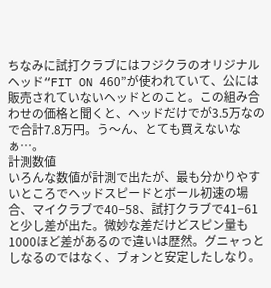ちなみに試打クラブにはフジクラのオリジナルヘッド“FIT ON 460”が使われていて、公には販売されていないヘッドとのこと。この組み合わせの価格と聞くと、ヘッドだけでが3.5万なので合計7.8万円。う〜ん、とても買えないなぁ…。
計測数値
いろんな数値が計測で出たが、最も分かりやすいところでヘッドスピードとボール初速の場合、マイクラブで40−58、試打クラブで41−61と少し差が出た。微妙な差だけどスピン量も1000ほど差があるので違いは歴然。グニャっとしなるのではなく、ブォンと安定したしなり。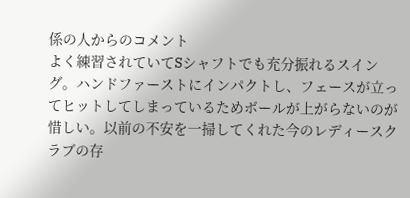係の人からのコメント
よく練習されていてSシャフトでも充分振れるスイング。ハンドファーストにインパクトし、フェースが立ってヒットしてしまっているためボールが上がらないのが惜しい。以前の不安を一掃してくれた今のレディースクラブの存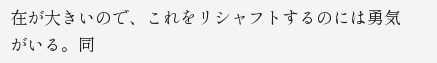在が大きいので、これをリシャフトするのには勇気がいる。同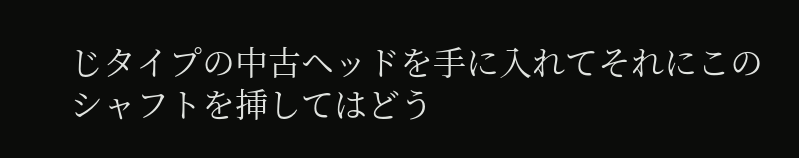じタイプの中古ヘッドを手に入れてそれにこのシャフトを挿してはどう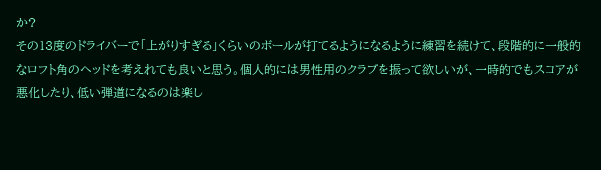か?
その13度のドライバーで「上がりすぎる」くらいのボールが打てるようになるように練習を続けて、段階的に一般的なロフト角のヘッドを考えれても良いと思う。個人的には男性用のクラブを振って欲しいが、一時的でもスコアが悪化したり、低い弾道になるのは楽し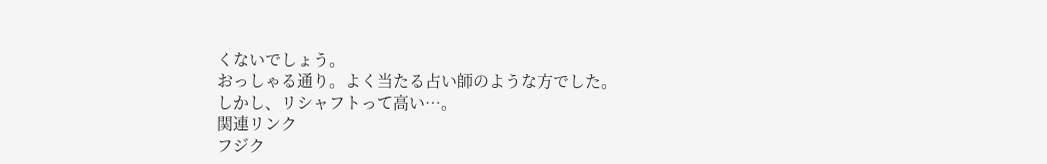くないでしょう。
おっしゃる通り。よく当たる占い師のような方でした。
しかし、リシャフトって高い…。
関連リンク
フジク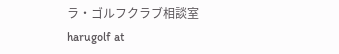ラ・ゴルフクラブ相談室
harugolf at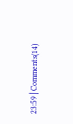23:59│Comments(14)